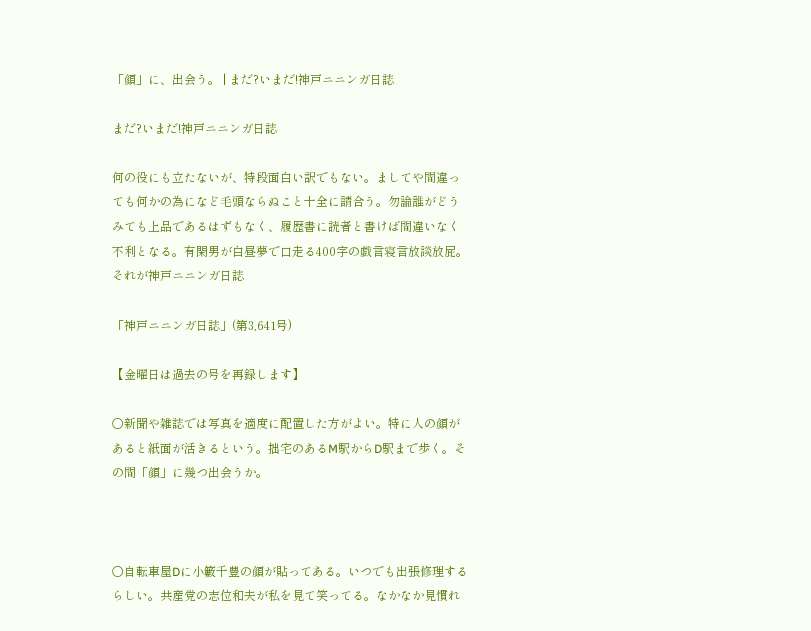「顔」に、出会う。 | まだ?いまだ!神戸ニニンガ日誌

まだ?いまだ!神戸ニニンガ日誌

何の役にも立たないが、特段面白い訳でもない。ましてや間違っても何かの為になど毛頭ならぬこと十全に請合う。勿論誰がどうみても上品であるはずもなく、履歴書に読者と書けば間違いなく不利となる。有閑男が白昼夢で口走る400字の戯言寝言放談放屁。それが神戸ニニンガ日誌

「神戸ニニンガ日誌」(第3,641号)

【金曜日は過去の号を再録します】

○新聞や雑誌では写真を適度に配置した方がよい。特に人の顔があると紙面が活きるという。拙宅のあるM駅からD駅まで歩く。その間「顔」に幾つ出会うか。



○自転車屋Dに小籔千豊の顔が貼ってある。いつでも出張修理するらしい。共産党の志位和夫が私を見て笑ってる。なかなか見慣れ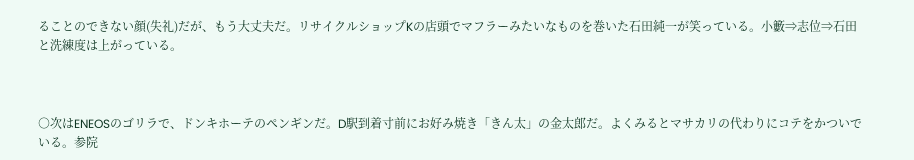ることのできない顔(失礼)だが、もう大丈夫だ。リサイクルショップKの店頭でマフラーみたいなものを巻いた石田純一が笑っている。小籔⇒志位⇒石田と洗練度は上がっている。



○次はENEOSのゴリラで、ドンキホーテのペンギンだ。D駅到着寸前にお好み焼き「きん太」の金太郎だ。よくみるとマサカリの代わりにコテをかついでいる。参院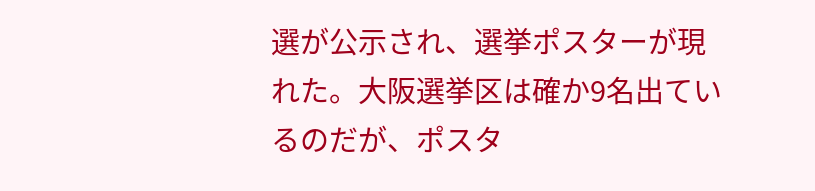選が公示され、選挙ポスターが現れた。大阪選挙区は確か9名出ているのだが、ポスタ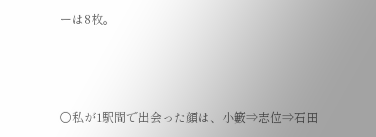ーは8枚。



○私が1駅間で出会った顔は、小籔⇒志位⇒石田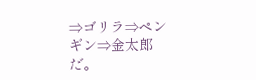⇒ゴリラ⇒ペンギン⇒金太郎だ。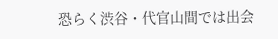恐らく渋谷・代官山間では出会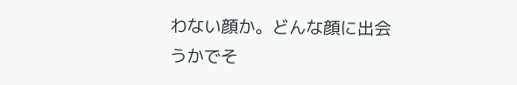わない顔か。どんな顔に出会うかでそ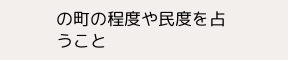の町の程度や民度を占うこと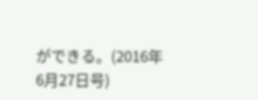ができる。(2016年6月27日号)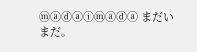ⓜⓐⓓⓐⓘⓜⓐⓓⓐ まだいまだ。